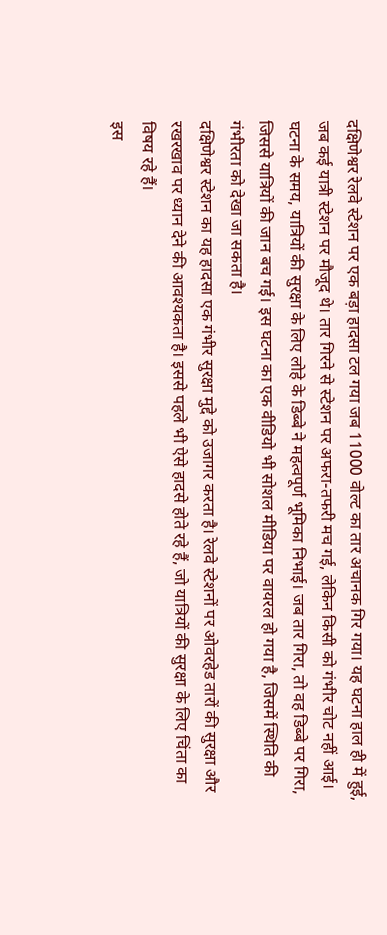दक्षिणेश्वर रेलवे स्टेशन पर एक बड़ा हादसा टल गया जब 11000 वोल्ट का तार अचानक गिर गया। यह घटना हाल ही में हुई, जब कई यात्री स्टेशन पर मौजूद थे। तार गिरने से स्टेशन पर अफरा-तफरी मच गई, लेकिन किसी को गंभीर चोट नहीं आई।
घटना के समय, यात्रियों की सुरक्षा के लिए लोहे के डिब्बे ने महत्वपूर्ण भूमिका निभाई। जब तार गिरा, तो वह डिब्बे पर गिरा, जिससे यात्रियों की जान बच गई। इस घटना का एक वीडियो भी सोशल मीडिया पर वायरल हो गया है, जिसमें स्थिति की गंभीरता को देखा जा सकता है।
दक्षिणेश्वर स्टेशन का यह हादसा एक गंभीर सुरक्षा मुद्दे को उजागर करता है। रेलवे स्टेशनों पर ओवरहेड तारों की सुरक्षा और रखरखाव पर ध्यान देने की आवश्यकता है। इससे पहले भी ऐसे हादसे होते रहे हैं, जो यात्रियों की सुरक्षा के लिए चिंता का विषय रहे हैं।
इस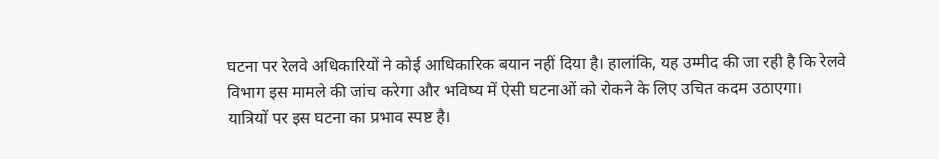घटना पर रेलवे अधिकारियों ने कोई आधिकारिक बयान नहीं दिया है। हालांकि, यह उम्मीद की जा रही है कि रेलवे विभाग इस मामले की जांच करेगा और भविष्य में ऐसी घटनाओं को रोकने के लिए उचित कदम उठाएगा।
यात्रियों पर इस घटना का प्रभाव स्पष्ट है।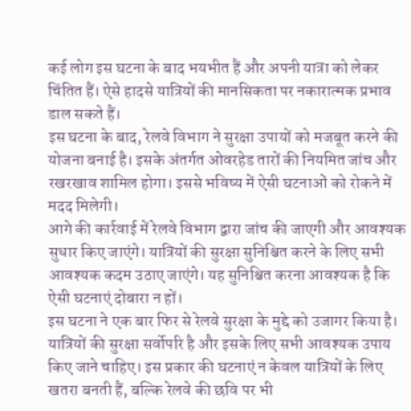कई लोग इस घटना के बाद भयभीत हैं और अपनी यात्रा को लेकर चिंतित हैं। ऐसे हादसे यात्रियों की मानसिकता पर नकारात्मक प्रभाव डाल सकते हैं।
इस घटना के बाद, रेलवे विभाग ने सुरक्षा उपायों को मजबूत करने की योजना बनाई है। इसके अंतर्गत ओवरहेड तारों की नियमित जांच और रखरखाव शामिल होगा। इससे भविष्य में ऐसी घटनाओं को रोकने में मदद मिलेगी।
आगे की कार्रवाई में रेलवे विभाग द्वारा जांच की जाएगी और आवश्यक सुधार किए जाएंगे। यात्रियों की सुरक्षा सुनिश्चित करने के लिए सभी आवश्यक कदम उठाए जाएंगे। यह सुनिश्चित करना आवश्यक है कि ऐसी घटनाएं दोबारा न हों।
इस घटना ने एक बार फिर से रेलवे सुरक्षा के मुद्दे को उजागर किया है। यात्रियों की सुरक्षा सर्वोपरि है और इसके लिए सभी आवश्यक उपाय किए जाने चाहिए। इस प्रकार की घटनाएं न केवल यात्रियों के लिए खतरा बनती हैं, बल्कि रेलवे की छवि पर भी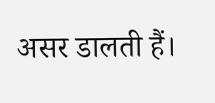असर डालती हैं।